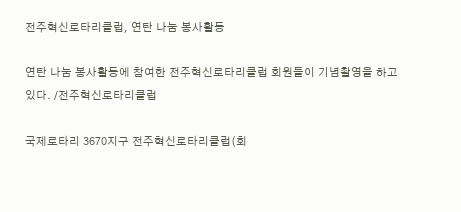전주혁신로타리클럽, 연탄 나눔 봉사활동

연탄 나눔 봉사활동에 참여한 전주혁신로타리클럽 회원들이 기념촬영을 하고 있다. /전주혁신로타리클럽

국제로타리 3670지구 전주혁신로타리클럽(회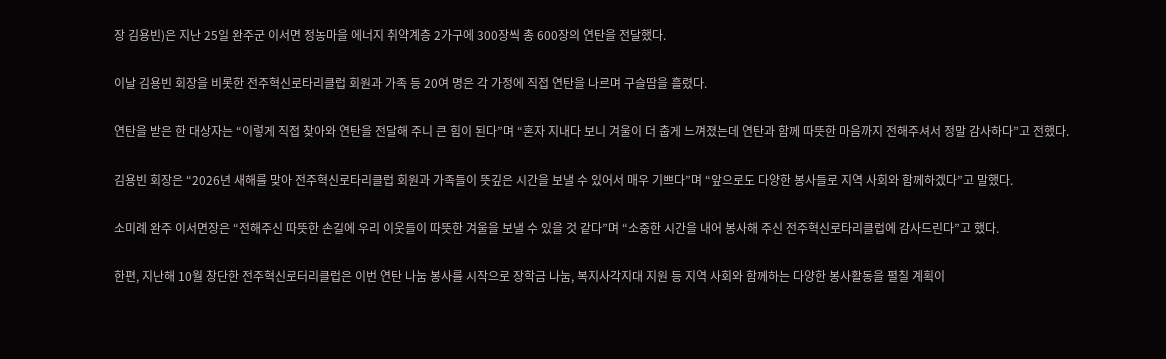장 김용빈)은 지난 25일 완주군 이서면 정농마을 에너지 취약계층 2가구에 300장씩 총 600장의 연탄을 전달했다.

이날 김용빈 회장을 비롯한 전주혁신로타리클럽 회원과 가족 등 20여 명은 각 가정에 직접 연탄을 나르며 구슬땀을 흘렸다.

연탄을 받은 한 대상자는 “이렇게 직접 찾아와 연탄을 전달해 주니 큰 힘이 된다”며 “혼자 지내다 보니 겨울이 더 춥게 느껴졌는데 연탄과 함께 따뜻한 마음까지 전해주셔서 정말 감사하다”고 전했다.

김용빈 회장은 “2026년 새해를 맞아 전주혁신로타리클럽 회원과 가족들이 뜻깊은 시간을 보낼 수 있어서 매우 기쁘다”며 “앞으로도 다양한 봉사들로 지역 사회와 함께하겠다”고 말했다.

소미례 완주 이서면장은 “전해주신 따뜻한 손길에 우리 이웃들이 따뜻한 겨울을 보낼 수 있을 것 같다”며 “소중한 시간을 내어 봉사해 주신 전주혁신로타리클럽에 감사드린다”고 했다.

한편, 지난해 10월 창단한 전주혁신로터리클럽은 이번 연탄 나눔 봉사를 시작으로 장학금 나눔, 복지사각지대 지원 등 지역 사회와 함께하는 다양한 봉사활동을 펼칠 계획이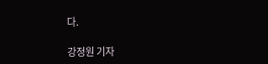다.

강정원 기자